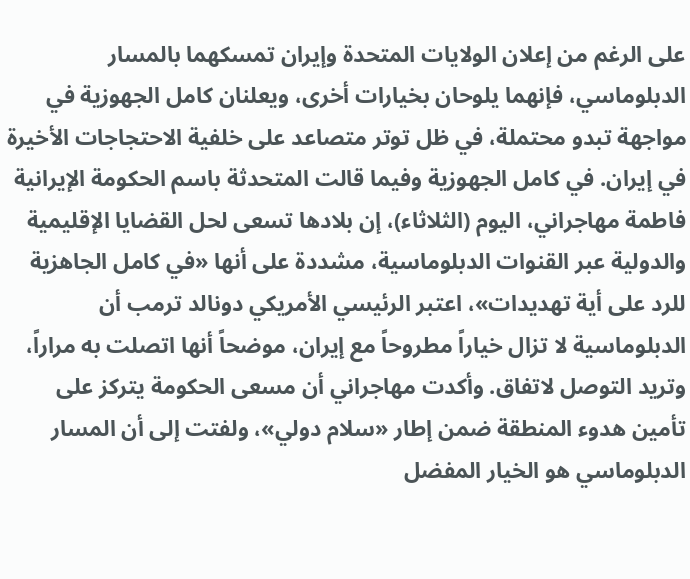على الرغم من إعلان الولايات المتحدة وإيران تمسكهما بالمسار الدبلوماسي، فإنهما يلوحان بخيارات أخرى، ويعلنان كامل الجهوزية في مواجهة تبدو محتملة، في ظل توتر متصاعد على خلفية الاحتجاجات الأخيرة في إيران. في كامل الجهوزية وفيما قالت المتحدثة باسم الحكومة الإيرانية فاطمة مهاجراني، اليوم (الثلاثاء)، إن بلادها تسعى لحل القضايا الإقليمية والدولية عبر القنوات الدبلوماسية، مشددة على أنها «في كامل الجاهزية للرد على أية تهديدات»، اعتبر الرئيسي الأمريكي دونالد ترمب أن الدبلوماسية لا تزال خياراً مطروحاً مع إيران، موضحاً أنها اتصلت به مراراً، وتريد التوصل لاتفاق. وأكدت مهاجراني أن مسعى الحكومة يتركز على تأمين هدوء المنطقة ضمن إطار «سلام دولي»، ولفتت إلى أن المسار الدبلوماسي هو الخيار المفضل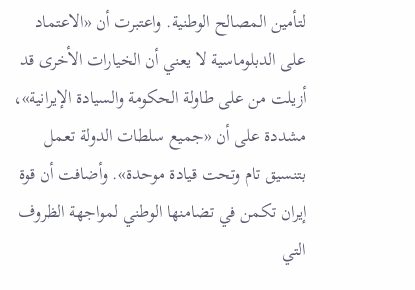لتأمين المصالح الوطنية. واعتبرت أن «الاعتماد على الدبلوماسية لا يعني أن الخيارات الأخرى قد أزيلت من على طاولة الحكومة والسيادة الإيرانية»، مشددة على أن «جميع سلطات الدولة تعمل بتنسيق تام وتحت قيادة موحدة». وأضافت أن قوة إيران تكمن في تضامنها الوطني لمواجهة الظروف التي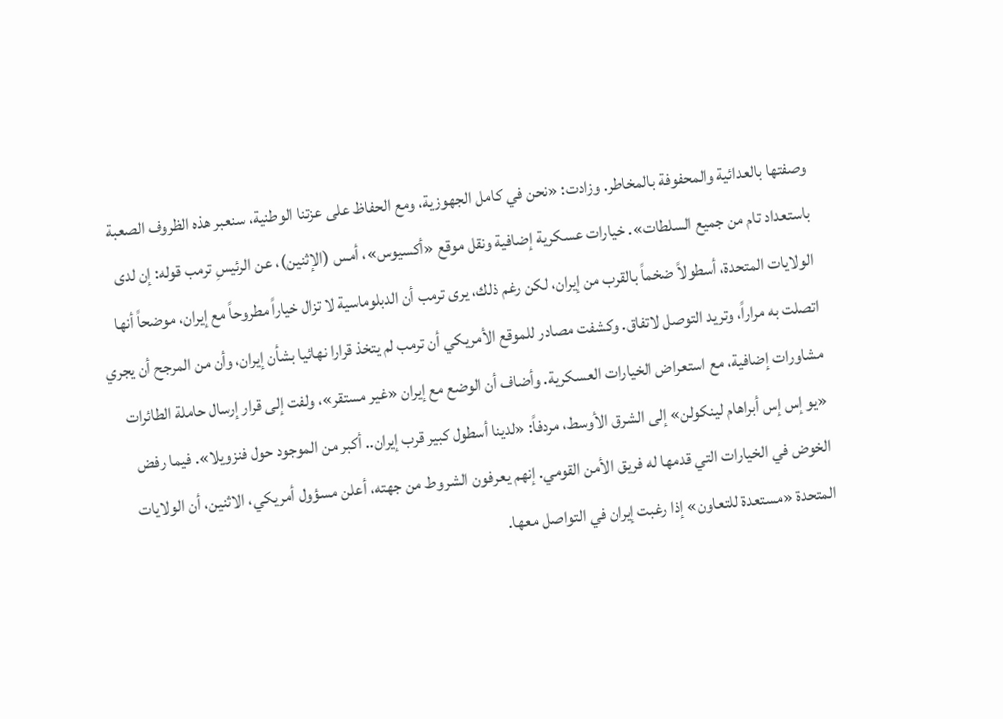وصفتها بالعدائية والمحفوفة بالمخاطر. وزادت: «نحن في كامل الجهوزية، ومع الحفاظ على عزتنا الوطنية، سنعبر هذه الظروف الصعبة باستعداد تام من جميع السلطات». خيارات عسكرية إضافية ونقل موقع «أكسيوس»، أمس (الإثنين)، عن الرئيسِ ترمب قوله: إن لدى الولايات المتحدة، أسطولاً ضخماً بالقرب من إيران، لكن رغم ذلك، يرى ترمب أن الدبلوماسية لا تزال خياراً مطروحاً مع إيران، موضحاً أنها اتصلت به مراراً، وتريد التوصل لاتفاق. وكشفت مصادر للموقع الأمريكي أن ترمب لم يتخذ قرارا نهائيا بشأن إيران، وأن من المرجح أن يجري مشاورات إضافية، مع استعراض الخيارات العسكرية. وأضاف أن الوضع مع إيران «غير مستقر»، ولفت إلى قرار إرسال حاملة الطائرات «يو إس إس أبراهام لينكولن» إلى الشرق الأوسط، مردفاً: «لدينا أسطول كبير قرب إيران.. أكبر من الموجود حول فنزويلا». فيما رفض الخوض في الخيارات التي قدمها له فريق الأمن القومي. إنهم يعرفون الشروط من جهته، أعلن مسؤول أمريكي، الاثنين، أن الولايات المتحدة «مستعدة للتعاون» إذا رغبت إيران في التواصل معها.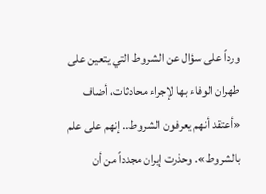ورداً على سؤال عن الشروط التي يتعين على طهران الوفاء بها لإجراء محادثات، أضاف «أعتقد أنهم يعرفون الشروط.. إنهم على علم بالشروط». وحذرت إيران مجدداً من أن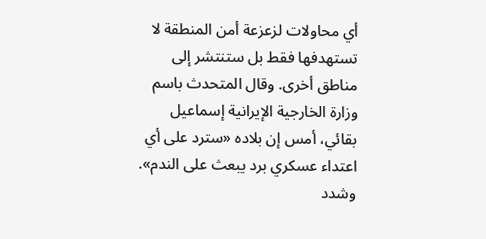أي محاولات لزعزعة أمن المنطقة لا تستهدفها فقط بل ستنتشر إلى مناطق أخرى. وقال المتحدث باسم وزارة الخارجية الإيرانية إسماعيل بقائي، أمس إن بلاده «سترد على أي اعتداء عسكري برد يبعث على الندم». وشدد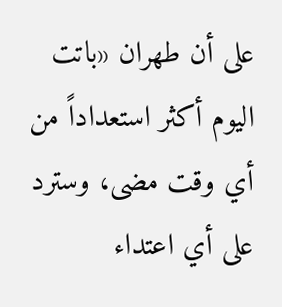على أن طهران «باتت اليوم أكثر استعداداً من أي وقت مضى، وسترد على أي اعتداء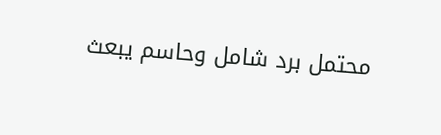محتمل برد شامل وحاسم يبعث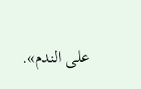على الندم».